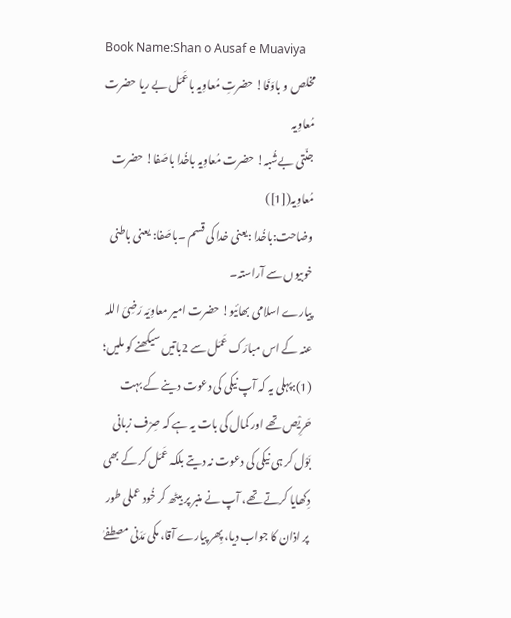Book Name:Shan o Ausaf e Muaviya
مخلص و باوَفَا! حضرتِ مُعاوِیہ باعَمَل بے ریا حضرت مُعاوِیہ
جنّتی بےشُبہ! حضرت مُعاوِیہ باخُدا باصَفا! حضرت مُعاوِیہ([1])
وضاحت:باخُدا :یعنی خدا کی قسم ۔باصَفا: یعنی باطنی خوبیوں سے آراستہ۔
پیارے اسلامی بھائیو! حضرت امیر معاوِیَہ رَضِیَ اللہ عنہ کے اس مبارَک عَمَل سے 2باتیں سیکھنے کو ملیں؛ (1):پہلی یہ کہ آپ نیکی کی دعوت دینے کے بہت حَرِیْص تھے اور کمال کی بات یہ ہے کہ صِرْف زبانی بَوْل کر ہی نیکی کی دعوت نہ دیتے بلکہ عَمَل کر کے بھی دِکھایا کرتے تھے، آپ نے منبر پر بیٹھ کر خُود عملی طور پر اذان کا جواب دیا، پِھر پیارے آقا، مکی مَدَنی مصطفےٰ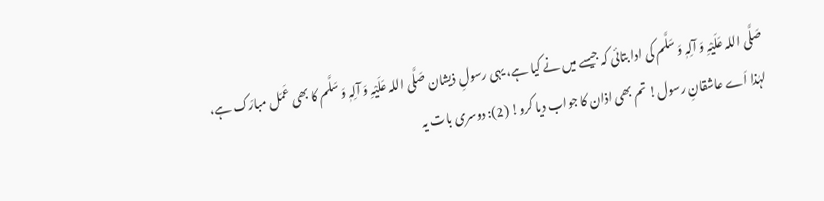صَلَّی اللہ عَلَیْہِ وَ آلِہٖ وَ سَلَّم کی ادا بتائی کہ جیسے میں نے کیا ہے، یہی رسولِ ذیشان صَلَّی اللہ عَلَیْہِ وَ آلِہٖ وَ سَلَّم کا بھی عَمَل مبارَک ہے، لہٰذا اَے عاشقانِ رسول! تم بھی اذان کا جواب دیا کرو! (2): دوسری بات یہ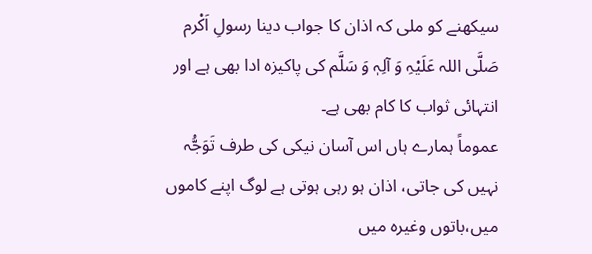سیکھنے کو ملی کہ اذان کا جواب دینا رسولِ اَکْرم صَلَّی اللہ عَلَیْہِ وَ آلِہٖ وَ سَلَّم کی پاکیزہ ادا بھی ہے اور انتہائی ثواب کا کام بھی ہے۔
عموماً ہمارے ہاں اس آسان نیکی کی طرف تَوَجُّہ نہیں کی جاتی، اذان ہو رہی ہوتی ہے لوگ اپنے کاموں میں،باتوں وغیرہ میں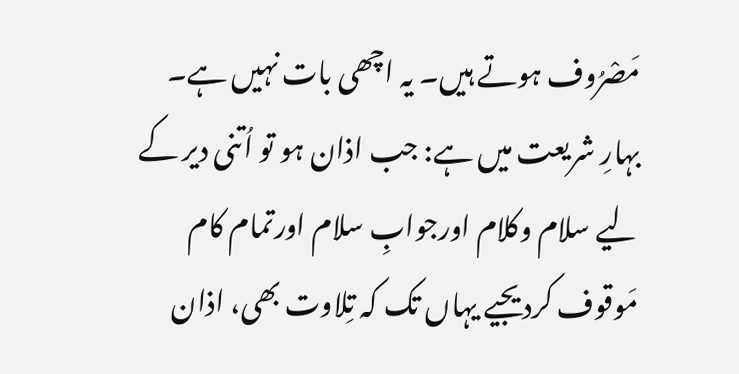مَصْرُوف ہوتے ہیں۔ یہ اچھی بات نہیں ہے۔ بہارِ شریعت میں ہے: جب اذان ہو تو اُتنی دیر کے لیے سلام وکلام اورجوابِ سلام اورتمام کام مَوقوف کردیجیے یہاں تک کہ تِلاوت بھی، اذان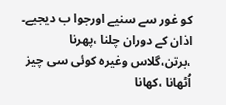کو غور سے سنیے اورجوا ب دیجیے۔ اذان کے دوران چلنا ،پھرنا ،برتن،گلاس وغیرہ کوئی سی چیز اُٹھانا ،کھانا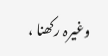وغیرہ رکھنا ،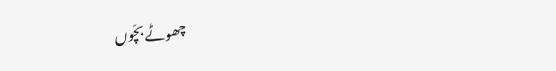چھوٹے بچّوں